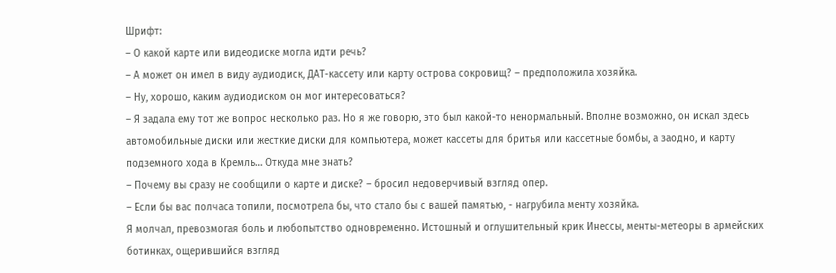Шрифт:
– О какой карте или видеодиске могла идти речь?
– А может он имел в виду аудиодиск, ДАТ-кассету или карту острова сокровищ? – предположила хозяйка.
– Ну, хорошо, каким аудиодиском он мог интересоваться?
– Я задала ему тот же вопрос несколько раз. Но я же говорю, это был какой-то ненормальный. Вполне возможно, он искал здесь автомобильные диски или жесткие диски для компьютера, может кассеты для бритья или кассетные бомбы, а заодно, и карту подземного хода в Кремль… Откуда мне знать?
– Почему вы сразу не сообщили о карте и диске? – бросил недоверчивый взгляд опер.
– Если бы вас полчаса топили, посмотрела бы, что стало бы с вашей памятью, - нагрубила менту хозяйка.
Я молчал, превозмогая боль и любопытство одновременно. Истошный и оглушительный крик Инессы, менты-метеоры в армейских ботинках, ощерившийся взгляд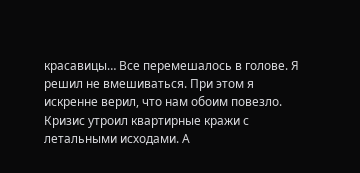красавицы… Все перемешалось в голове. Я решил не вмешиваться. При этом я искренне верил, что нам обоим повезло. Кризис утроил квартирные кражи с летальными исходами. А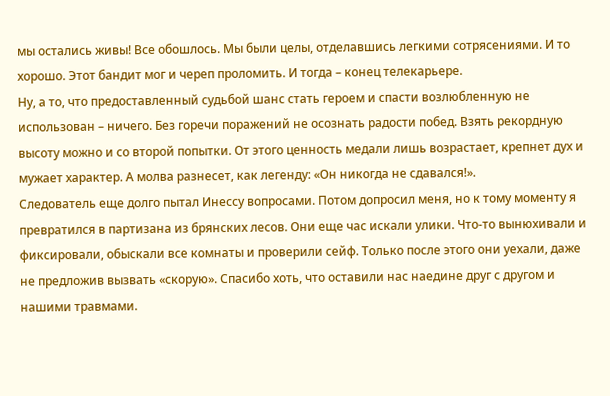мы остались живы! Все обошлось. Мы были целы, отделавшись легкими сотрясениями. И то хорошо. Этот бандит мог и череп проломить. И тогда – конец телекарьере.
Ну, а то, что предоставленный судьбой шанс стать героем и спасти возлюбленную не использован – ничего. Без горечи поражений не осознать радости побед. Взять рекордную высоту можно и со второй попытки. От этого ценность медали лишь возрастает, крепнет дух и мужает характер. А молва разнесет, как легенду: «Он никогда не сдавался!».
Следователь еще долго пытал Инессу вопросами. Потом допросил меня, но к тому моменту я превратился в партизана из брянских лесов. Они еще час искали улики. Что-то вынюхивали и фиксировали, обыскали все комнаты и проверили сейф. Только после этого они уехали, даже не предложив вызвать «скорую». Спасибо хоть, что оставили нас наедине друг с другом и нашими травмами.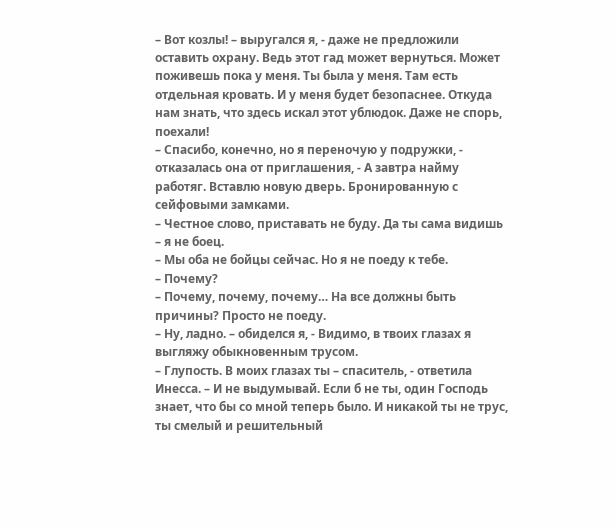– Вот козлы! – выругался я, - даже не предложили оставить охрану. Ведь этот гад может вернуться. Может поживешь пока у меня. Ты была у меня. Там есть отдельная кровать. И у меня будет безопаснее. Откуда нам знать, что здесь искал этот ублюдок. Даже не спорь, поехали!
– Спасибо, конечно, но я переночую у подружки, - отказалась она от приглашения, - А завтра найму работяг. Вставлю новую дверь. Бронированную с сейфовыми замками.
– Честное слово, приставать не буду. Да ты сама видишь – я не боец.
– Мы оба не бойцы сейчас. Но я не поеду к тебе.
– Почему?
– Почему, почему, почему… На все должны быть причины? Просто не поеду.
– Ну, ладно. – обиделся я, - Видимо, в твоих глазах я выгляжу обыкновенным трусом.
– Глупость. В моих глазах ты – спаситель, - ответила Инесса. – И не выдумывай. Если б не ты, один Господь знает, что бы со мной теперь было. И никакой ты не трус, ты смелый и решительный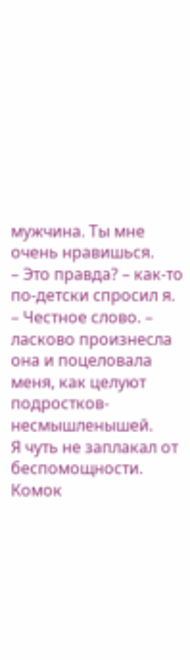мужчина. Ты мне очень нравишься.
– Это правда? – как-то по-детски спросил я.
– Честное слово. – ласково произнесла она и поцеловала меня, как целуют подростков-несмышленышей.
Я чуть не заплакал от беспомощности. Комок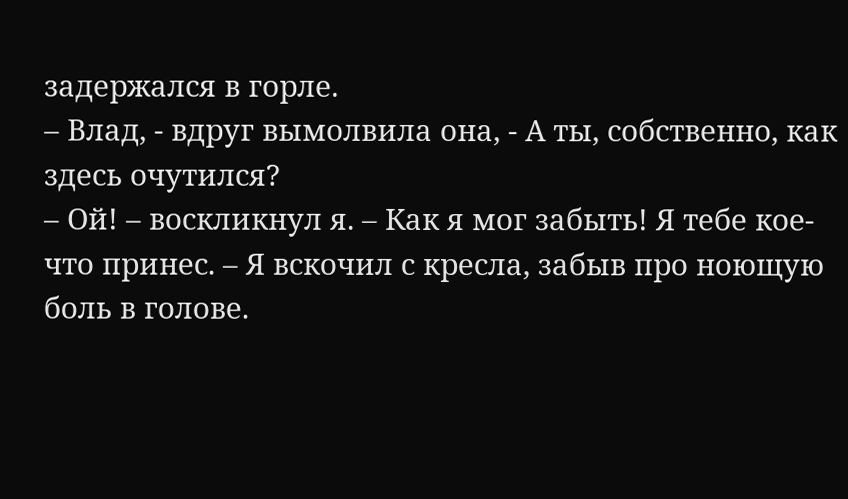задержался в горле.
– Влад, - вдруг вымолвила она, - А ты, собственно, как здесь очутился?
– Ой! – воскликнул я. – Как я мог забыть! Я тебе кое-что принес. – Я вскочил с кресла, забыв про ноющую боль в голове.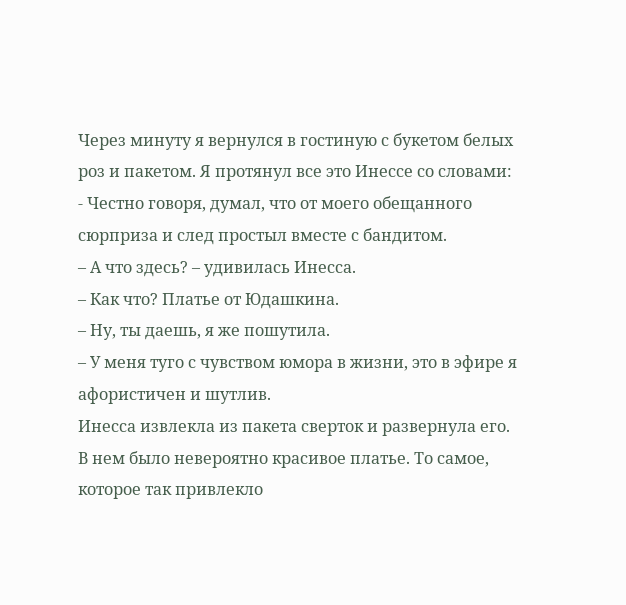Через минуту я вернулся в гостиную с букетом белых роз и пакетом. Я протянул все это Инессе со словами: - Честно говоря, думал, что от моего обещанного сюрприза и след простыл вместе с бандитом.
– А что здесь? – удивилась Инесса.
– Как что? Платье от Юдашкина.
– Ну, ты даешь, я же пошутила.
– У меня туго с чувством юмора в жизни, это в эфире я афористичен и шутлив.
Инесса извлекла из пакета сверток и развернула его. В нем было невероятно красивое платье. То самое, которое так привлекло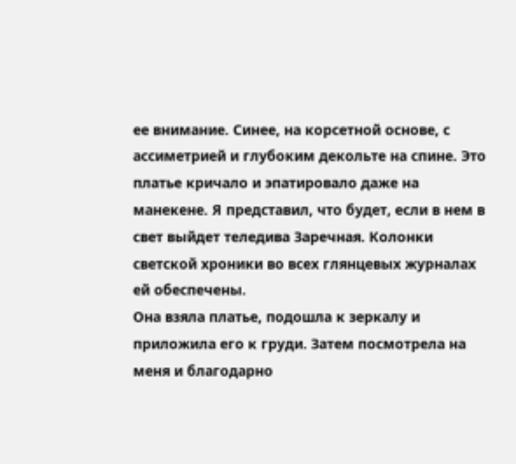ее внимание. Синее, на корсетной основе, с ассиметрией и глубоким декольте на спине. Это платье кричало и эпатировало даже на манекене. Я представил, что будет, если в нем в свет выйдет теледива Заречная. Колонки светской хроники во всех глянцевых журналах ей обеспечены.
Она взяла платье, подошла к зеркалу и приложила его к груди. Затем посмотрела на меня и благодарно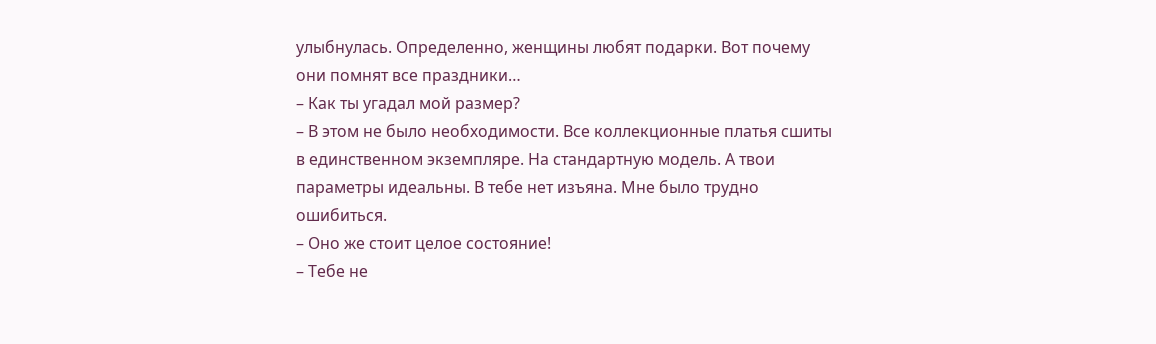улыбнулась. Определенно, женщины любят подарки. Вот почему они помнят все праздники…
– Как ты угадал мой размер?
– В этом не было необходимости. Все коллекционные платья сшиты в единственном экземпляре. На стандартную модель. А твои параметры идеальны. В тебе нет изъяна. Мне было трудно ошибиться.
– Оно же стоит целое состояние!
– Тебе не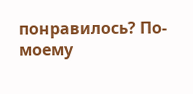понравилось? По-моему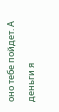оно тебе пойдет. А деньги я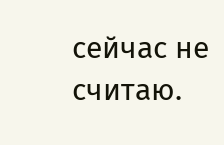сейчас не считаю.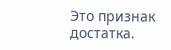Это признак достатка.